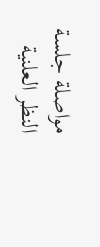مواصلة جلسة النظر العلنية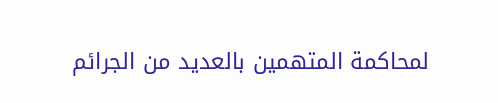لمحاكمة المتهمين بالعديد من الجرائم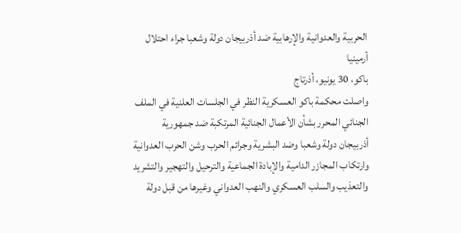الحربية والعدوانية والإرهابية ضد أذربيجان دولة وشعبا جراء احتلال أرمينيا
باكو، 30 يونيو، أذرتاج
واصلت محكمة باكو العسكرية النظر في الجلسات العلنية في الملف الجنائي المحرر بشأن الأعمال الجنائية المرتكبة ضد جمهورية أذربيجان دولة وشعبا وضد البشرية وجرائم الحرب وشن الحرب العدوانية وارتكاب المجازر الدامية والإبادة الجماعية والترحيل والتهجير والتشريد والتعذيب والسلب العسكري والنهب العدواني وغيرها من قبل دولة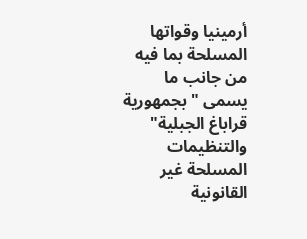أرمينيا وقواتها المسلحة بما فيه من جانب ما يسمى "بجمهورية قراباغ الجبلية" والتنظيمات المسلحة غير القانونية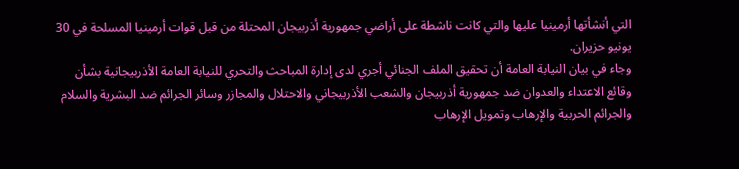التي أنشأتها أرمينيا عليها والتي كانت ناشطة على أراضي جمهورية أذربيجان المحتلة من قبل قوات أرمينيا المسلحة في 30 يونيو حزيران.
وجاء في بيان النيابة العامة أن تحقيق الملف الجنائي أجري لدى إدارة المباحث والتحري للنيابة العامة الأذربيجانية بشأن وقائع الاعتداء والعدوان ضد جمهورية أذربيجان والشعب الأذربيجاني والاحتلال والمجازر وسائر الجرائم ضد البشرية والسلام والجرائم الحربية والإرهاب وتمويل الإرهاب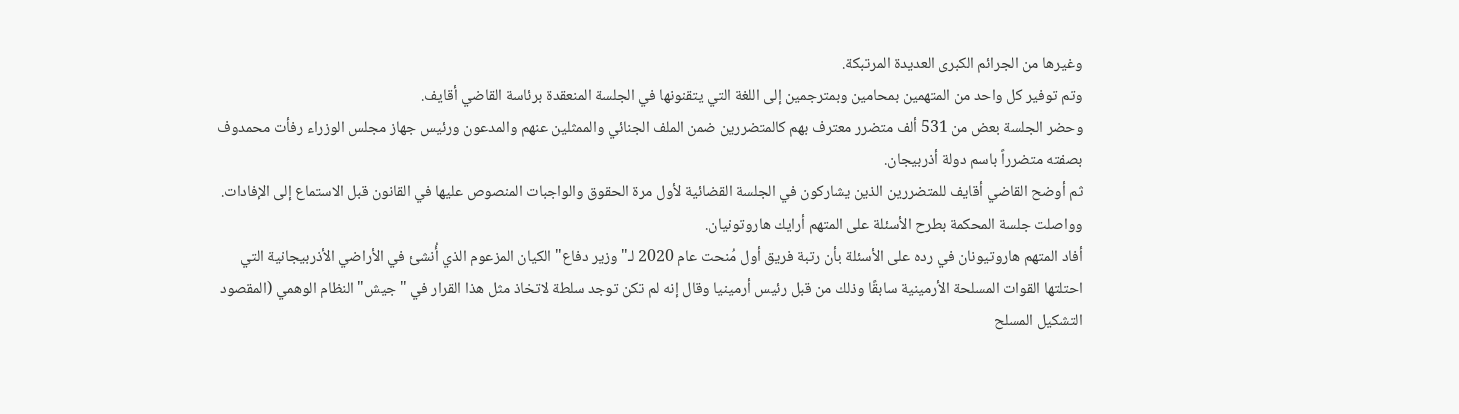وغيرها من الجرائم الكبرى العديدة المرتبكة.
وتم توفير كل واحد من المتهمين بمحامين وبمترجمين إلى اللغة التي يتقنونها في الجلسة المنعقدة برئاسة القاضي أقايف.
وحضر الجلسة بعض من 531 ألف متضرر معترف بهم كالمتضررين ضمن الملف الجنائي والممثلين عنهم والمدعون ورئيس جهاز مجلس الوزراء رفأت محمدوف بصفته متضرراً باسم دولة أذربيجان.
ثم أوضح القاضي أقايف للمتضررين الذين يشاركون في الجلسة القضائية لأول مرة الحقوق والواجبات المنصوص عليها في القانون قبل الاستماع إلى الإفادات.
وواصلت جلسة المحكمة بطرح الأسئلة على المتهم أرايك هاروتونيان.
أفاد المتهم هاروتيونان في رده على الأسئلة بأن رتبة فريق أول مُنحت عام 2020 لـ"وزير دفاع" الكيان المزعوم الذي أُنشئ في الأراضي الأذربيجانية التي احتلتها القوات المسلحة الأرمينية سابقًا وذلك من قبل رئيس أرمينيا وقال إنه لم تكن توجد سلطة لاتخاذ مثل هذا القرار في "جيش" النظام الوهمي (المقصود التشكيل المسلح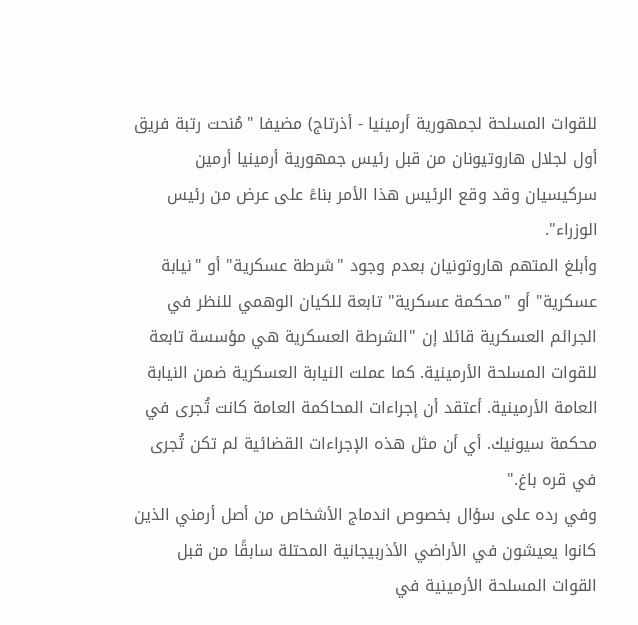للقوات المسلحة لجمهورية أرمينيا - أذرتاج) مضيفا "مُنحت رتبة فريق أول لجلال هاروتيونان من قبل رئيس جمهورية أرمينيا أرمين سركيسيان وقد وقع الرئيس هذا الأمر بناءً على عرض من رئيس الوزراء".
وأبلغ المتهم هاروتونيان بعدم وجود "شرطة عسكرية" أو "نيابة عسكرية" أو "محكمة عسكرية" تابعة للكيان الوهمي للنظر في الجرائم العسكرية قائلا إن "الشرطة العسكرية هي مؤسسة تابعة للقوات المسلحة الأرمينية. كما عملت النيابة العسكرية ضمن النيابة العامة الأرمينية. أعتقد أن إجراءات المحاكمة العامة كانت تُجرى في محكمة سيونيك. أي أن مثل هذه الإجراءات القضائية لم تكن تُجرى في قره باغ."
وفي رده على سؤال بخصوص اندماج الأشخاص من أصل أرمني الذين كانوا يعيشون في الأراضي الأذربيجانية المحتلة سابقًا من قبل القوات المسلحة الأرمينية في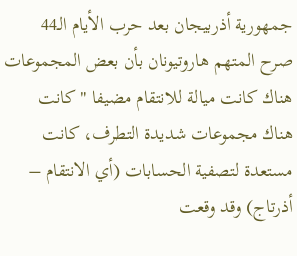جمهورية أذربيجان بعد حرب الأيام الـ44 صرح المتهم هاروتيونان بأن بعض المجموعات هناك كانت ميالة للانتقام مضيفا "كانت هناك مجموعات شديدة التطرف، كانت مستعدة لتصفية الحسابات (أي الانتقام – أذرتاج) وقد وقعت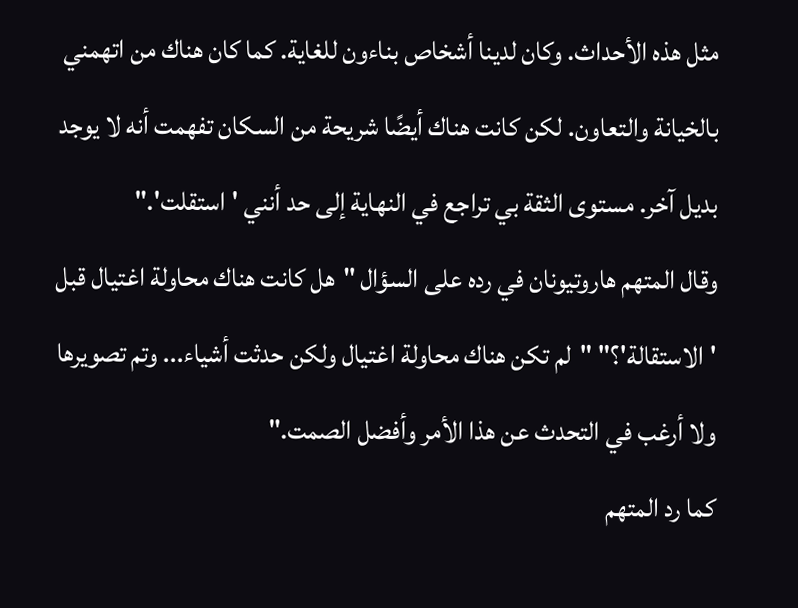مثل هذه الأحداث. وكان لدينا أشخاص بناءون للغاية. كما كان هناك من اتهمني بالخيانة والتعاون. لكن كانت هناك أيضًا شريحة من السكان تفهمت أنه لا يوجد بديل آخر. مستوى الثقة بي تراجع في النهاية إلى حد أنني 'استقلت'."
وقال المتهم هاروتيونان في رده على السؤال "هل كانت هناك محاولة اغتيال قبل 'الاستقالة'؟" "لم تكن هناك محاولة اغتيال ولكن حدثت أشياء... وتم تصويرها ولا أرغب في التحدث عن هذا الأمر وأفضل الصمت."
كما رد المتهم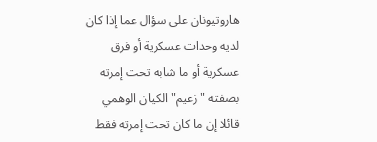هاروتيونان على سؤال عما إذا كان لديه وحدات عسكرية أو فرق عسكرية أو ما شابه تحت إمرته بصفته "زعيم" الكيان الوهمي قائلا إن ما كان تحت إمرته فقط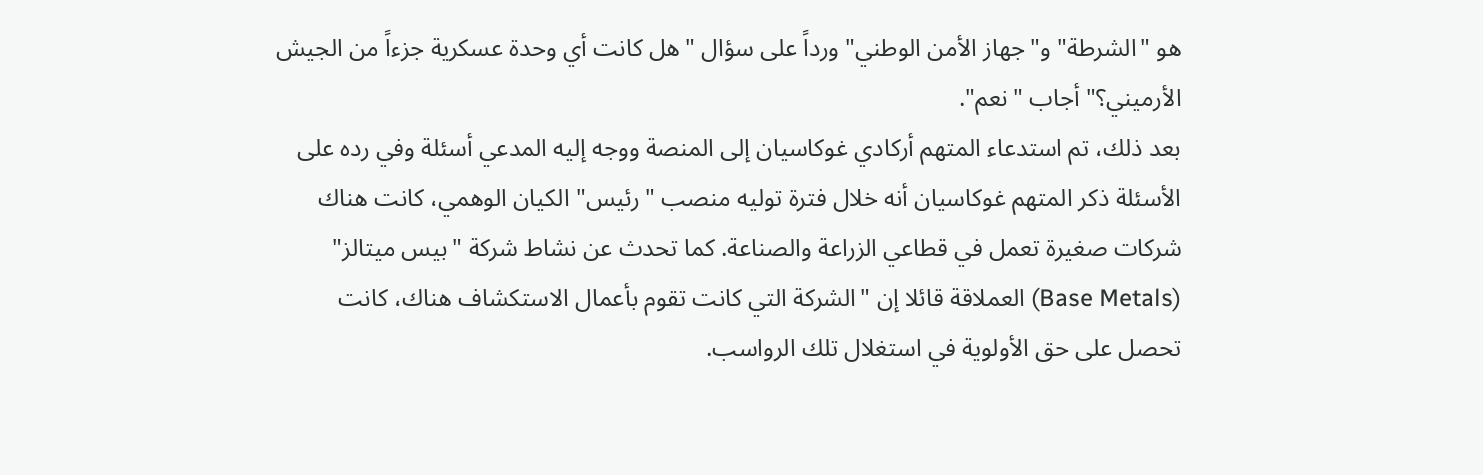هو "الشرطة" و"جهاز الأمن الوطني" ورداً على سؤال "هل كانت أي وحدة عسكرية جزءاً من الجيش الأرميني؟" أجاب "نعم".
بعد ذلك، تم استدعاء المتهم أركادي غوكاسيان إلى المنصة ووجه إليه المدعي أسئلة وفي رده على الأسئلة ذكر المتهم غوكاسيان أنه خلال فترة توليه منصب "رئيس" الكيان الوهمي، كانت هناك شركات صغيرة تعمل في قطاعي الزراعة والصناعة. كما تحدث عن نشاط شركة "بيس ميتالز" (Base Metals) العملاقة قائلا إن "الشركة التي كانت تقوم بأعمال الاستكشاف هناك، كانت تحصل على حق الأولوية في استغلال تلك الرواسب.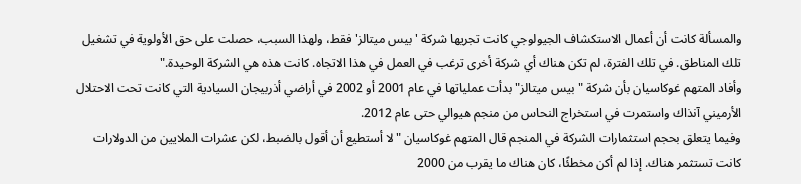والمسألة كانت أن أعمال الاستكشاف الجيولوجي كانت تجريها شركة 'بيس ميتالز' فقط، ولهذا السبب، حصلت على حق الأولوية في تشغيل تلك المناطق. في تلك الفترة، لم تكن هناك أي شركة أخرى ترغب في العمل في هذا الاتجاه. كانت هذه هي الشركة الوحيدة."
وأفاد المتهم غوكاسيان بأن شركة "بيس ميتالز" بدأت عملياتها في عام 2001 أو 2002 في أراضي أذربيجان السيادية التي كانت تحت الاحتلال الأرميني آنذاك واستمرت في استخراج النحاس من منجم هيوالي حتى عام 2012.
وفيما يتعلق بحجم استثمارات الشركة في المنجم قال المتهم غوكاسيان "لا أستطيع أن أقول بالضبط، لكن عشرات الملايين من الدولارات كانت تستثمر هناك. إذا لم أكن مخطئًا، كان هناك ما يقرب من 2000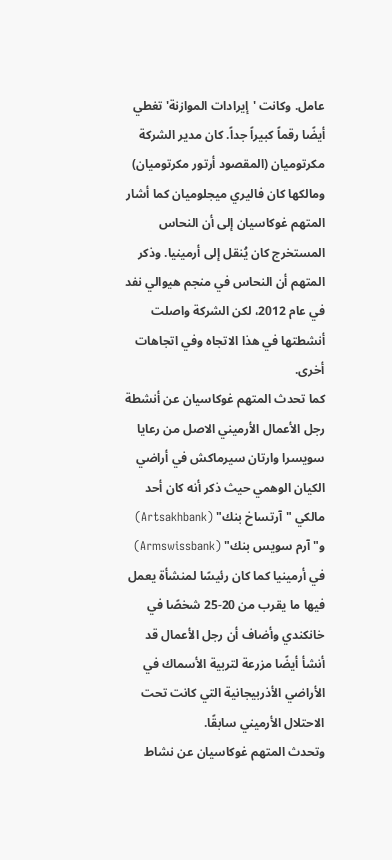عامل. وكانت 'إيرادات الموازنة' تغطي أيضًا رقماً كبيراً جداً. كان مدير الشركة مكرتوميان (المقصود أرتور مكرتوميان) ومالكها كان فاليري ميجلوميان كما أشار المتهم غوكاسيان إلى أن النحاس المستخرج كان يُنقل إلى أرمينيا. وذكر المتهم أن النحاس في منجم هيوالي نفد في عام 2012، لكن الشركة واصلت أنشطتها في هذا الاتجاه وفي اتجاهات أخرى.
كما تحدث المتهم غوكاسيان عن أنشطة رجل الأعمال الأرميني الاصل من رعايا سويسرا وارتان سيرماكش في أراضي الكيان الوهمي حيث ذكر أنه كان أحد مالكي "آرتساخ بنك" (Artsakhbank) و"آرم سويس بنك" (Armswissbank) في أرمينيا كما كان رئيسًا لمنشأة يعمل فيها ما يقرب من 20-25 شخصًا في خانكندي وأضاف أن رجل الأعمال قد أنشأ أيضًا مزرعة لتربية الأسماك في الأراضي الأذربيجانية التي كانت تحت الاحتلال الأرميني سابقًا.
وتحدث المتهم غوكاسيان عن نشاط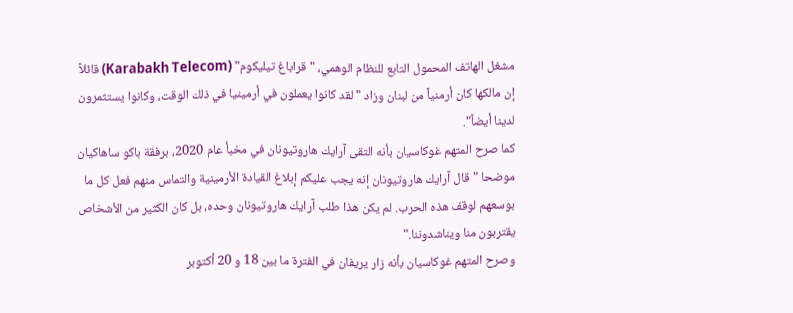مشغل الهاتف المحمول التابع للنظام الوهمي، "قراباغ تيليكوم" (Karabakh Telecom) قائلاً إن مالكها كان أرمنياً من لبنان وزاد "لقد كانوا يعملون في أرمينيا في ذلك الوقت، وكانوا يستثمرون لدينا أيضاً".
كما صرح المتهم غوكاسيان بأنه التقى آرايك هاروتيونان في مخبأ عام 2020، برفقة باكو ساهاكيان موضحا "قال آرايك هاروتيونان إنه يجب عليكم إبلاغ القيادة الأرمينية والتماس منهم فعل كل ما بوسعهم لوقف هذه الحرب. لم يكن هذا طلب آرايك هاروتيونان وحده، بل كان الكثير من الأشخاص يقتربون منا ويناشدوننا."
وصرح المتهم غوكاسيان بأنه زار يريفان في الفترة ما بين 18 و 20 أكتوبر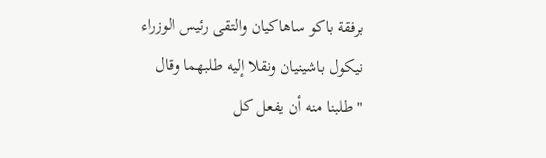برفقة باكو ساهاكيان والتقى رئيس الوزراء نيكول باشينيان ونقلا إليه طلبهما وقال "طلبنا منه أن يفعل كل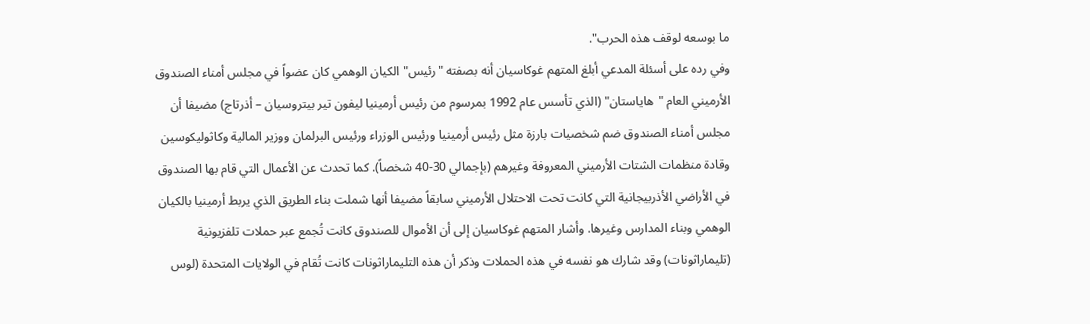ما بوسعه لوقف هذه الحرب".
وفي رده على أسئلة المدعي أبلغ المتهم غوكاسيان أنه بصفته "رئيس" الكيان الوهمي كان عضواً في مجلس أمناء الصندوق الأرميني العام "هاياستان" (الذي تأسس عام 1992 بمرسوم من رئيس أرمينيا ليفون تير بيتروسيان – أذرتاج) مضيفا أن مجلس أمناء الصندوق ضم شخصيات بارزة مثل رئيس أرمينيا ورئيس الوزراء ورئيس البرلمان ووزير المالية وكاثوليكوسين وقادة منظمات الشتات الأرميني المعروفة وغيرهم (بإجمالي 30-40 شخصاً). كما تحدث عن الأعمال التي قام بها الصندوق في الأراضي الأذربيجانية التي كانت تحت الاحتلال الأرميني سابقاً مضيفا أنها شملت بناء الطريق الذي يربط أرمينيا بالكيان الوهمي وبناء المدارس وغيرها. وأشار المتهم غوكاسيان إلى أن الأموال للصندوق كانت تُجمع عبر حملات تلفزيونية (تليماراثونات) وقد شارك هو نفسه في هذه الحملات وذكر أن هذه التليماراثونات كانت تُقام في الولايات المتحدة (لوس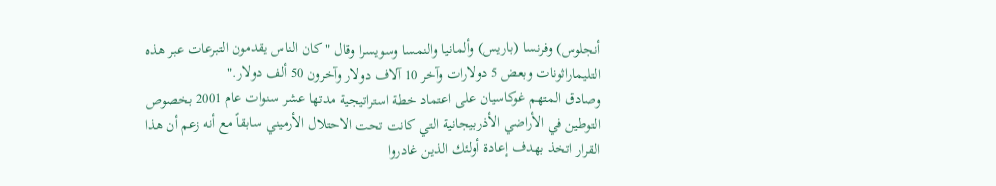أنجلوس) وفرنسا (باريس) وألمانيا والنمسا وسويسرا وقال "كان الناس يقدمون التبرعات عبر هذه التليماراثونات وبعض 5 دولارات وآخر 10 آلاف دولار وآخرون 50 ألف دولار."
وصادق المتهم غوكاسيان على اعتماد خطة استراتيجية مدتها عشر سنوات عام 2001 بخصوص التوطين في الأراضي الأذربيجانية التي كانت تحت الاحتلال الأرميني سابقاً مع أنه زعم أن هذا القرار اتخذ بهدف إعادة أولئك الذين غادروا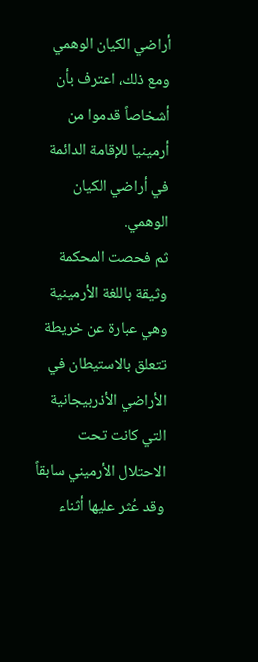أراضي الكيان الوهمي ومع ذلك، اعترف بأن أشخاصاً قدموا من أرمينيا للإقامة الدائمة في أراضي الكيان الوهمي.
ثم فحصت المحكمة وثيقة باللغة الأرمينية وهي عبارة عن خريطة تتعلق بالاستيطان في الأراضي الأذربيجانية التي كانت تحت الاحتلال الأرميني سابقاً وقد عُثر عليها أثناء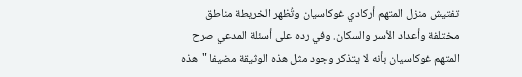تفتيش منزل المتهم أركادي غوكاسيان وتُظهر الخريطة مناطق مختلفة وأعداد الأسر والسكان. وفي رده على أسئلة المدعي صرح المتهم غوكاسيان بأنه لا يتذكر وجود مثل هذه الوثيقة مضيفا "هذه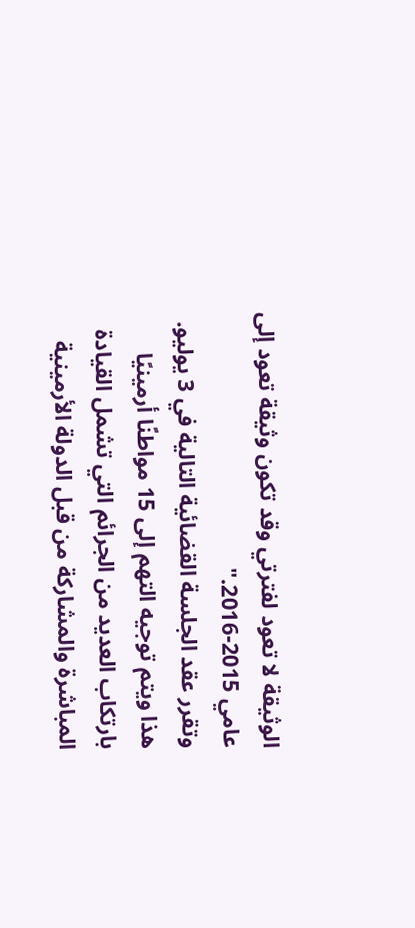الوثيقة لا تعود لفترتي وقد تكون وثيقة تعود إلى عامي 2015-2016."
وتقرر عقد الجلسة القضائية التالية في 3 يوليو.
هذا ويتم توجيه التهم إلى 15 مواطنًا أرمينيًا بارتكاب العديد من الجرائم التي تشمل القيادة المباشرة والمشاركة من قبل الدولة الأرمينية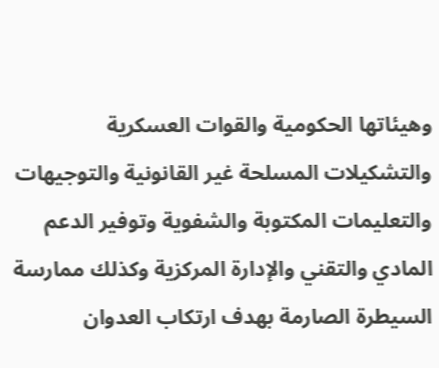وهيئاتها الحكومية والقوات العسكرية والتشكيلات المسلحة غير القانونية والتوجيهات والتعليمات المكتوبة والشفوية وتوفير الدعم المادي والتقني والإدارة المركزية وكذلك ممارسة السيطرة الصارمة بهدف ارتكاب العدوان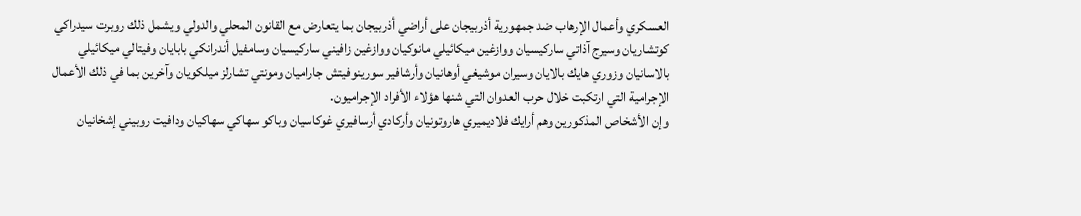العسكري وأعمال الإرهاب ضد جمهورية أذربيجان على أراضي أذربيجان بما يتعارض مع القانون المحلي والدولي ويشمل ذلك روبرت سيدراكي كوتشاريان وسيرج آذاتي ساركيسيان ووازغين ميكائيلي مانوكيان ووازغين زافيني ساركيسيان وسامفيل أندرانكي بابايان وفيتالي ميكائيلي بالاسانيان وزوري هايك بالايان وسيران موشيغي أوهانيان وأرشافير سورينوفيتش جاراميان ومونتي تشارلز ميلكويان وآخرين بما في ذلك الأعمال الإجرامية التي ارتكبت خلال حرب العدوان التي شنها هؤلاء الأفراد الإجراميون.
وإن الأشخاص المذكورين وهم أرايك فلاديميري هاروتونيان وأركادي أرسافيري غوكاسيان وباكو سهاكي سهاكيان ودافيت روبيني إشخانيان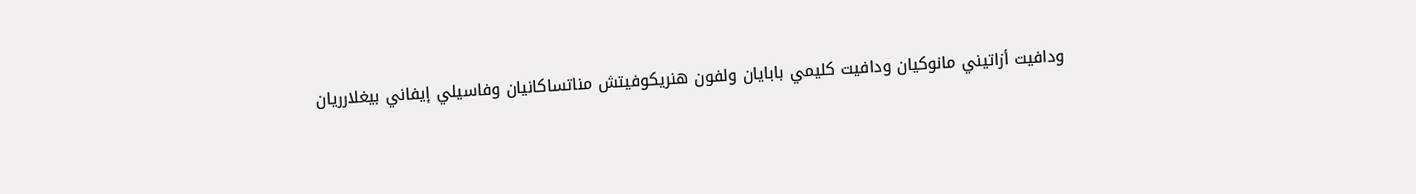ودافيت أزاتيني مانوكيان ودافيت كليمي بابايان ولفون هنريكوفيتش مناتساكانيان وفاسيلي إيفاني بيغلارريان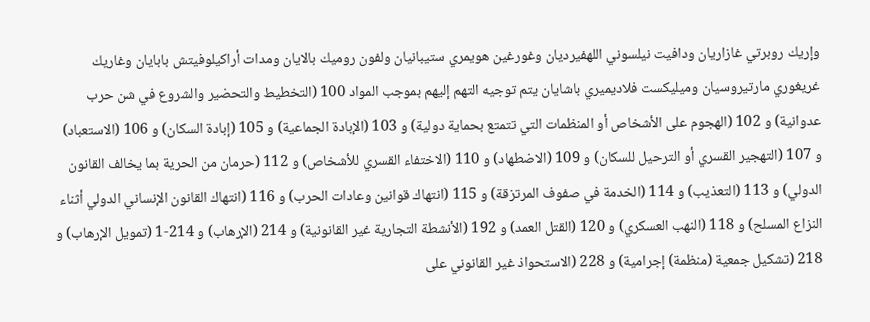وإريك روبرتي غازاريان ودافيت نيلسوني اللهفيرديان وغورغين هويمري ستيبانيان ولفون روميك بالايان ومدات أراكيلوفيتش بابايان وغاريك غريغوري مارتيروسيان وميليكست فلاديميري باشايان يتم توجيه التهم إليهم بموجب المواد 100 (التخطيط والتحضير والشروع في شن حرب عدوانية) و 102 (الهجوم على الأشخاص أو المنظمات التي تتمتع بحماية دولية) و 103 (الإبادة الجماعية) و 105 (إبادة السكان) و 106 (الاستعباد) و 107 (التهجير القسري أو الترحيل للسكان) و 109 (الاضطهاد) و 110 (الاختفاء القسري للأشخاص) و 112 (حرمان من الحرية بما يخالف القانون الدولي) و 113 (التعذيب) و 114 (الخدمة في صفوف المرتزقة) و 115 (انتهاك قوانين وعادات الحرب) و 116 (انتهاك القانون الإنساني الدولي أثناء النزاع المسلح) و 118 (النهب العسكري) و 120 (القتل العمد) و 192 (الأنشطة التجارية غير القانونية) و 214 (الإرهاب) و 214-1 (تمويل الإرهاب) و 218 (تشكيل جمعية (منظمة) إجرامية) و 228 (الاستحواذ غير القانوني على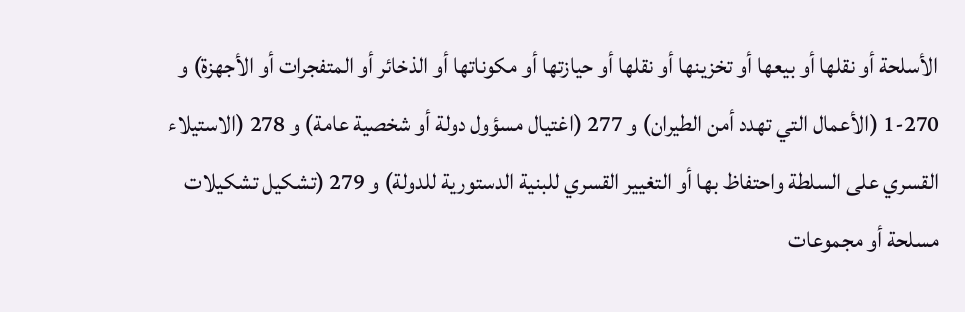الأسلحة أو نقلها أو بيعها أو تخزينها أو نقلها أو حيازتها أو مكوناتها أو الذخائر أو المتفجرات أو الأجهزة) و 270-1 (الأعمال التي تهدد أمن الطيران) و 277 (اغتيال مسؤول دولة أو شخصية عامة) و 278 (الاستيلاء القسري على السلطة واحتفاظ بها أو التغيير القسري للبنية الدستورية للدولة) و 279 (تشكيل تشكيلات مسلحة أو مجموعات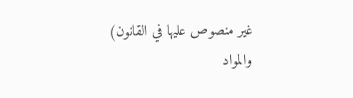غير منصوص عليها في القانون) والمواد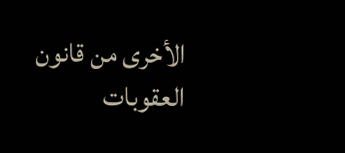الأخرى من قانون العقوبات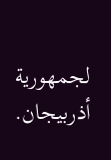لجمهورية أذربيجان.